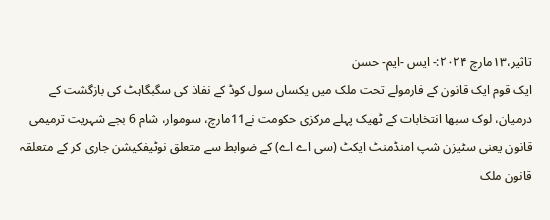تاثیر،۱۳مارچ ۲۰۲۴:- ایس -ایم- حسن
ایک قوم ایک قانون کے فارمولے تحت ملک میں یکساں سول کوڈ کے نفاذ کی سگبگاہٹ کی بازگشت کے درمیان، لوک سبھا انتخابات کے ٹھیک پہلے مرکزی حکومت نے11مارچ، سوموار، شام 6 بجے شہریت ترمیمی قانون یعنی سٹیزن شپ امنڈمنٹ ایکٹ (سی اے اے) کے ضوابط سے متعلق نوٹیفکیشن جاری کر کے متعلقہ قانون ملک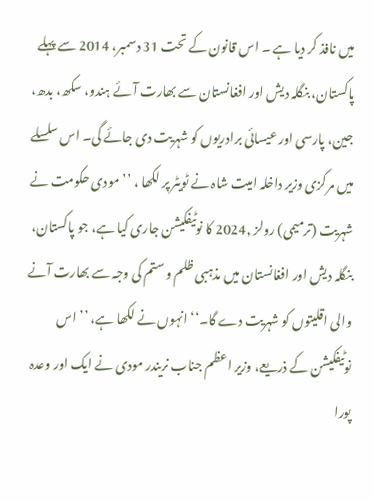میں نافذ کر دیا ہے ۔ اس قانون کے تحت 31 دسمبر، 2014 سے پہلے پاکستان، بنگلہ دیش اور افغانستان سے بھارت آ ئے ہندو، سکھ، بدھ، جین، پارسی اور عیسائی برادریوں کو شہریت دی جائے گی۔ اس سلسلے میں مرکزی وزیر داخلہ امیت شاہ نے ٹویٹر پر لکھا ، ’’مودی حکومت نے شہریت (ترمیمی) رولز ,2024 کا نوٹیفکیشن جاری کیا ہے، جو پاکستان، بنگلہ دیش اور افغانستان میں مذہبی ظلم و ستم کی وجہ سے بھارت آنے والی اقلیتوں کو شہریت دے گا۔‘‘ انہوں نے لکھا ہے، ’’اس نوٹیفکیشن کے ذریعے، وزیر اعظم جناب نریندر مودی نے ایک اور وعدہ پورا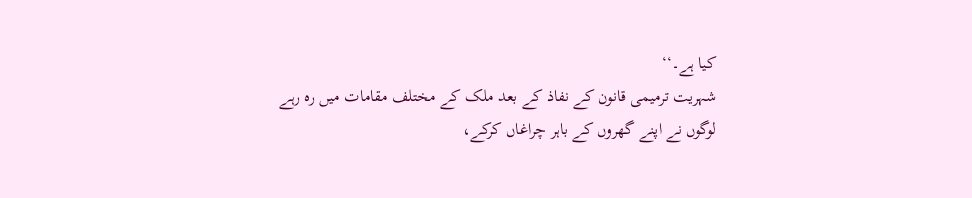کیا ہے۔‘‘
شہریت ترمیمی قانون کے نفاذ کے بعد ملک کے مختلف مقامات میں رہ رہے لوگوں نے اپنے گھروں کے باہر چراغاں کرکے،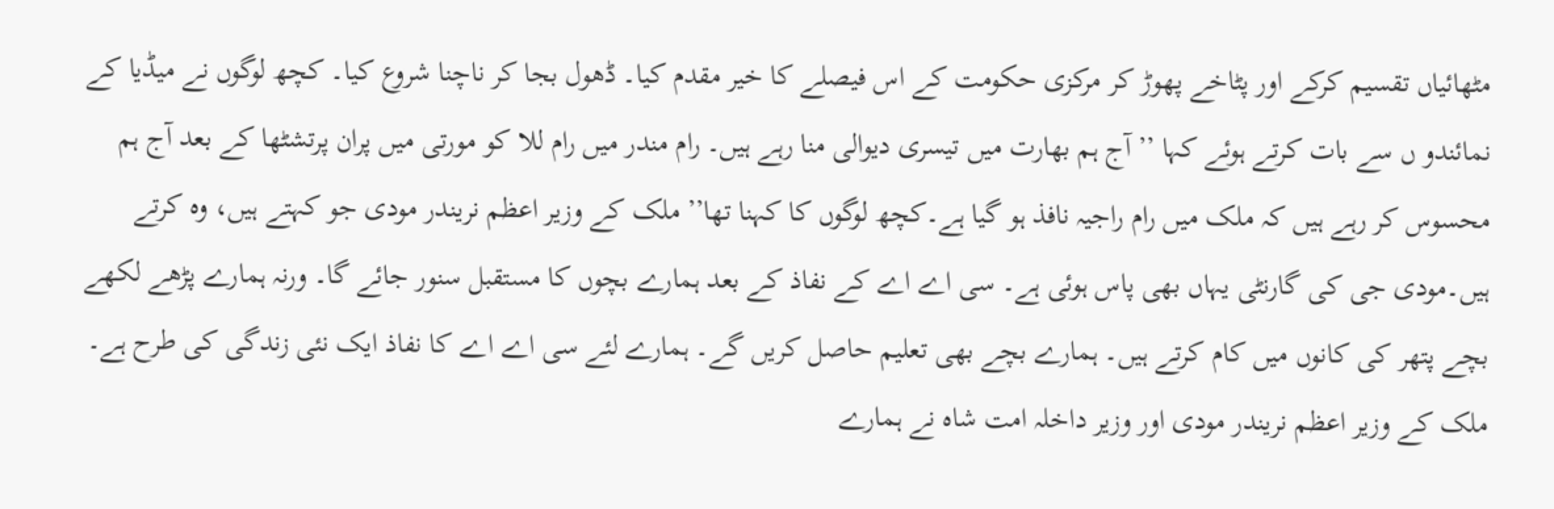مٹھائیاں تقسیم کرکے اور پٹاخے پھوڑ کر مرکزی حکومت کے اس فیصلے کا خیر مقدم کیا۔ ڈھول بجا کر ناچنا شروع کیا۔ کچھ لوگوں نے میڈیا کے نمائندو ں سے بات کرتے ہوئے کہا ’’ آج ہم بھارت میں تیسری دیوالی منا رہے ہیں۔ رام مندر میں رام للا کو مورتی میں پران پرتشٹھا کے بعد آج ہم محسوس کر رہے ہیں کہ ملک میں رام راجیہ نافذ ہو گیا ہے۔کچھ لوگوں کا کہنا تھا’’ ملک کے وزیر اعظم نریندر مودی جو کہتے ہیں، وہ کرتے ہیں۔مودی جی کی گارنٹی یہاں بھی پاس ہوئی ہے۔ سی اے اے کے نفاذ کے بعد ہمارے بچوں کا مستقبل سنور جائے گا۔ ورنہ ہمارے پڑھے لکھے بچے پتھر کی کانوں میں کام کرتے ہیں۔ ہمارے بچے بھی تعلیم حاصل کریں گے۔ ہمارے لئے سی اے اے کا نفاذ ایک نئی زندگی کی طرح ہے۔ ملک کے وزیر اعظم نریندر مودی اور وزیر داخلہ امت شاہ نے ہمارے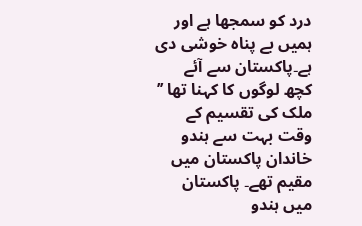درد کو سمجھا ہے اور ہمیں بے پناہ خوشی دی ہے۔پاکستان سے آئے کچھ لوگوں کا کہنا تھا ’’ ملک کی تقسیم کے وقت بہت سے ہندو خاندان پاکستان میں مقیم تھے۔ پاکستان میں ہندو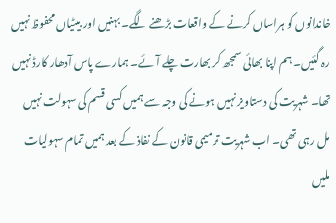خاندانوں کو ہراساں کرنے کے واقعات بڑھنے لگے۔ بہنیں اور بیٹیاں محفوظ نہیں رہ گئیں۔ ہم اپنا بھائی سمجھ کر بھارت چلے آئے۔ ہمارے پاس آدھار کارڈ نہیں تھا۔ شہریت کی دستاویز نہیں ہونے کی وجہ سے ہمیں کسی قسم کی سہولت نہیں مل رہی تھی۔ اب شہریت ترمیمی قانون کے نفاذ کے بعد ہمیں تمام سہولیات ملیں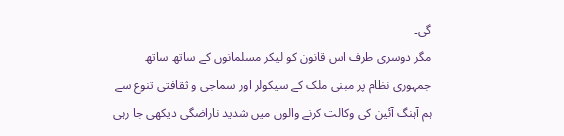گی۔
مگر دوسری طرف اس قانون کو لیکر مسلمانوں کے ساتھ ساتھ جمہوری نظام پر مبنی ملک کے سیکولر اور سماجی و ثقافتی تنوع سے ہم آہنگ آئین کی وکالت کرنے والوں میں شدید ناراضگی دیکھی جا رہی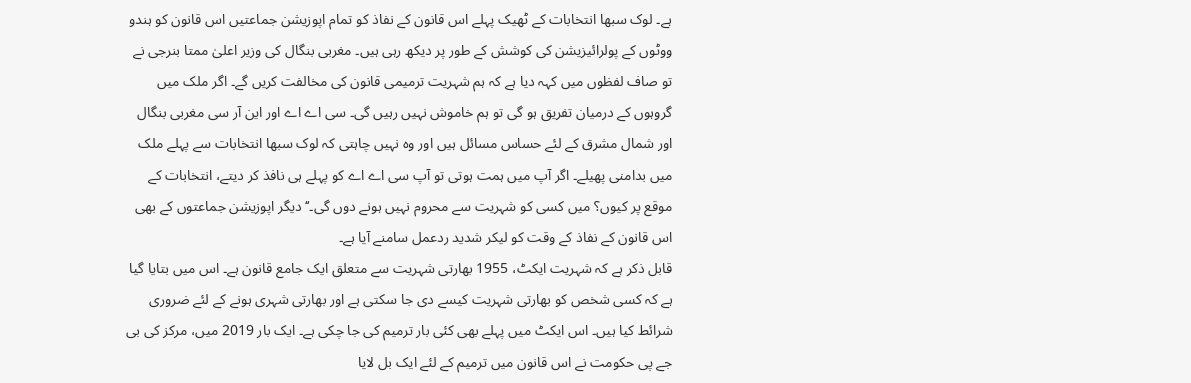ہے۔ لوک سبھا انتخابات کے ٹھیک پہلے اس قانون کے نفاذ کو تمام اپوزیشن جماعتیں اس قانون کو ہندو ووٹوں کے پولرائیزیشن کی کوشش کے طور پر دیکھ رہی ہیں۔ مغربی بنگال کی وزیر اعلیٰ ممتا بنرجی نے تو صاف لفظوں میں کہہ دیا ہے کہ ہم شہریت ترمیمی قانون کی مخالفت کریں گے۔ اگر ملک میں گروہوں کے درمیان تفریق ہو گی تو ہم خاموش نہیں رہیں گی۔ سی اے اے اور این آر سی مغربی بنگال اور شمال مشرق کے لئے حساس مسائل ہیں اور وہ نہیں چاہتی کہ لوک سبھا انتخابات سے پہلے ملک میں بدامنی پھیلے۔ اگر آپ میں ہمت ہوتی تو آپ سی اے اے کو پہلے ہی نافذ کر دیتے، انتخابات کے موقع پر کیوں؟ میں کسی کو شہریت سے محروم نہیں ہونے دوں گی۔‘‘ دیگر اپوزیشن جماعتوں کے بھی اس قانون کے نفاذ کے وقت کو لیکر شدید ردعمل سامنے آیا ہے۔
قابل ذکر ہے کہ شہریت ایکٹ، 1955 بھارتی شہریت سے متعلق ایک جامع قانون ہے۔ اس میں بتایا گیا ہے کہ کسی شخص کو بھارتی شہریت کیسے دی جا سکتی ہے اور بھارتی شہری ہونے کے لئے ضروری شرائط کیا ہیں۔ اس ایکٹ میں پہلے بھی کئی بار ترمیم کی جا چکی ہے۔ ایک بار 2019 میں، مرکز کی بی جے پی حکومت نے اس قانون میں ترمیم کے لئے ایک بل لایا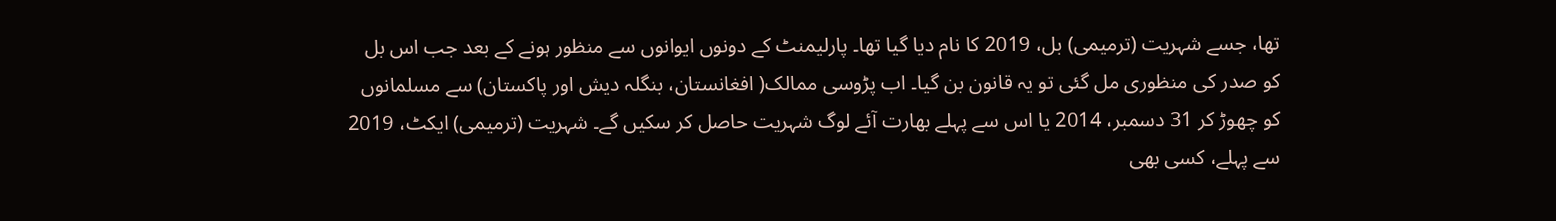تھا، جسے شہریت (ترمیمی) بل، 2019 کا نام دیا گیا تھا۔ پارلیمنٹ کے دونوں ایوانوں سے منظور ہونے کے بعد جب اس بل کو صدر کی منظوری مل گئی تو یہ قانون بن گیا۔ اب پڑوسی ممالک( افغانستان، بنگلہ دیش اور پاکستان) سے مسلمانوں کو چھوڑ کر 31 دسمبر، 2014 یا اس سے پہلے بھارت آئے لوگ شہریت حاصل کر سکیں گے۔ شہریت (ترمیمی) ایکٹ، 2019 سے پہلے، کسی بھی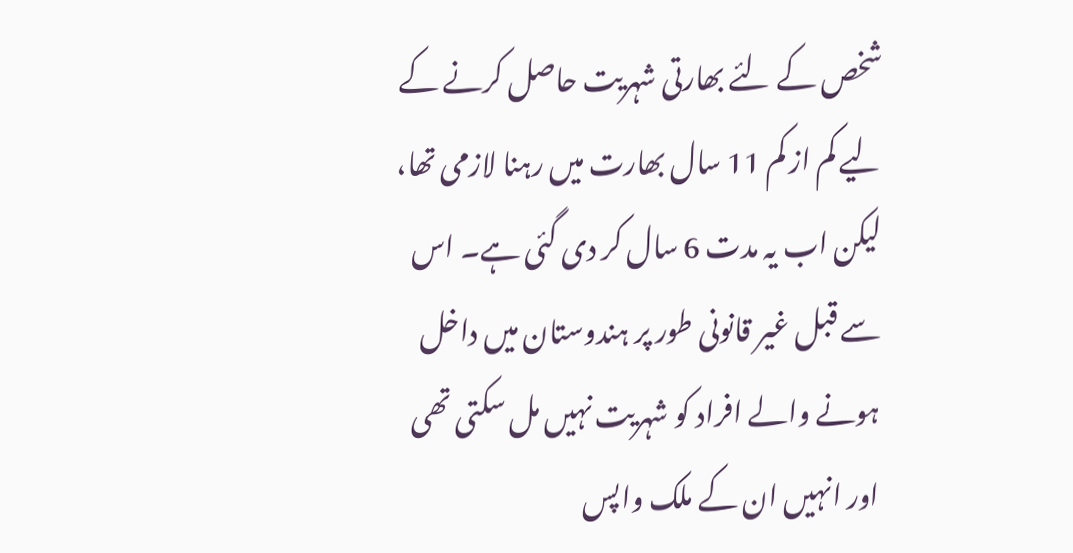شخص کے لئے بھارتی شہریت حاصل کرنے کے لیے کم از کم 11 سال بھارت میں رہنا لازمی تھا، لیکن اب یہ مدت 6 سال کر دی گئی ہے۔ اس سے قبل غیر قانونی طور پر ہندوستان میں داخل ہونے والے افراد کو شہریت نہیں مل سکتی تھی اور انہیں ان کے ملک واپس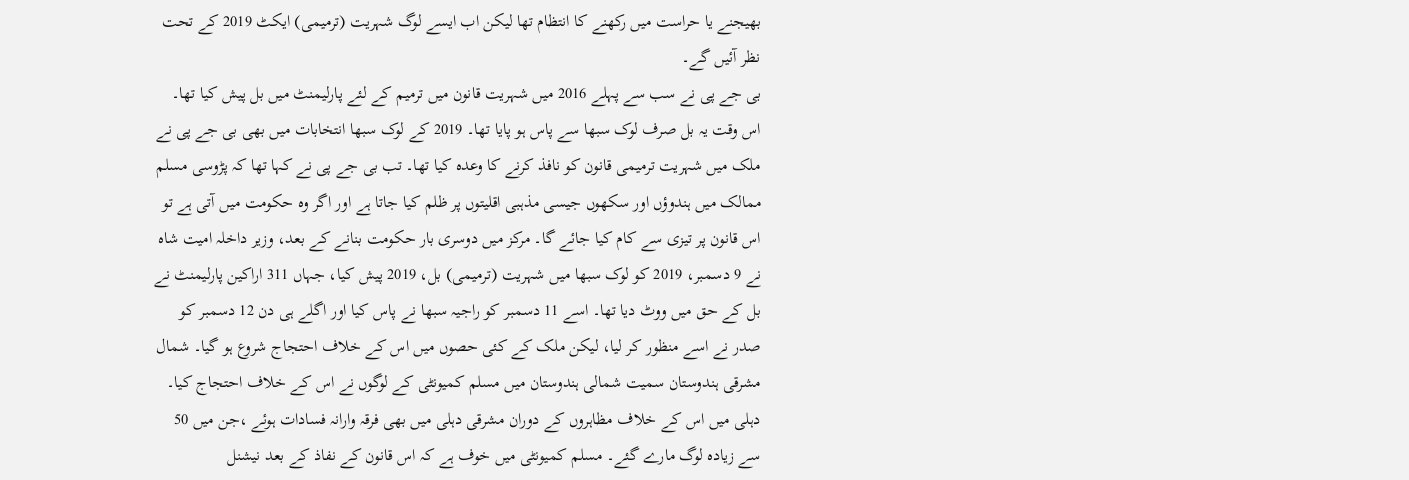بھیجنے یا حراست میں رکھنے کا انتظام تھا لیکن اب ایسے لوگ شہریت (ترمیمی) ایکٹ 2019 کے تحت نظر آئیں گے۔
بی جے پی نے سب سے پہلے 2016 میں شہریت قانون میں ترمیم کے لئے پارلیمنٹ میں بل پیش کیا تھا۔ اس وقت یہ بل صرف لوک سبھا سے پاس ہو پایا تھا۔ 2019 کے لوک سبھا انتخابات میں بھی بی جے پی نے ملک میں شہریت ترمیمی قانون کو نافذ کرنے کا وعدہ کیا تھا۔ تب بی جے پی نے کہا تھا کہ پڑوسی مسلم ممالک میں ہندوؤں اور سکھوں جیسی مذہبی اقلیتوں پر ظلم کیا جاتا ہے اور اگر وہ حکومت میں آتی ہے تو اس قانون پر تیزی سے کام کیا جائے گا۔ مرکز میں دوسری بار حکومت بنانے کے بعد، وزیر داخلہ امیت شاہ نے 9 دسمبر، 2019 کو لوک سبھا میں شہریت (ترمیمی) بل، 2019 پیش کیا، جہاں 311 اراکین پارلیمنٹ نے بل کے حق میں ووٹ دیا تھا۔ اسے 11 دسمبر کو راجیہ سبھا نے پاس کیا اور اگلے ہی دن 12 دسمبر کو صدر نے اسے منظور کر لیا، لیکن ملک کے کئی حصوں میں اس کے خلاف احتجاج شروع ہو گیا۔ شمال مشرقی ہندوستان سمیت شمالی ہندوستان میں مسلم کمیونٹی کے لوگوں نے اس کے خلاف احتجاج کیا۔ دہلی میں اس کے خلاف مظاہروں کے دوران مشرقی دہلی میں بھی فرقہ وارانہ فسادات ہوئے ،جن میں 50 سے زیادہ لوگ مارے گئے۔ مسلم کمیونٹی میں خوف ہے کہ اس قانون کے نفاذ کے بعد نیشنل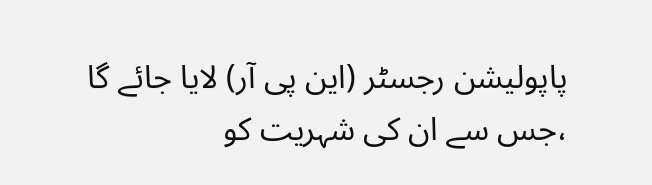پاپولیشن رجسٹر (این پی آر) لایا جائے گا ،جس سے ان کی شہریت کو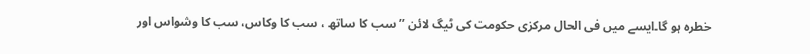خطرہ ہو گا۔ایسے میں فی الحال مرکزی حکومت کی ٹیگ لائن ’’سب کا ساتھ ، سب کا وکاس، سب کا وشواس اور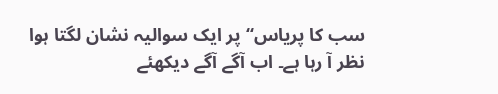سب کا پریاس‘‘ پر ایک سوالیہ نشان لگتا ہوا نظر آ رہا ہے۔ اب آگے آگے دیکھئے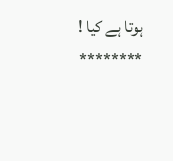ہوتا ہے کیا !
********